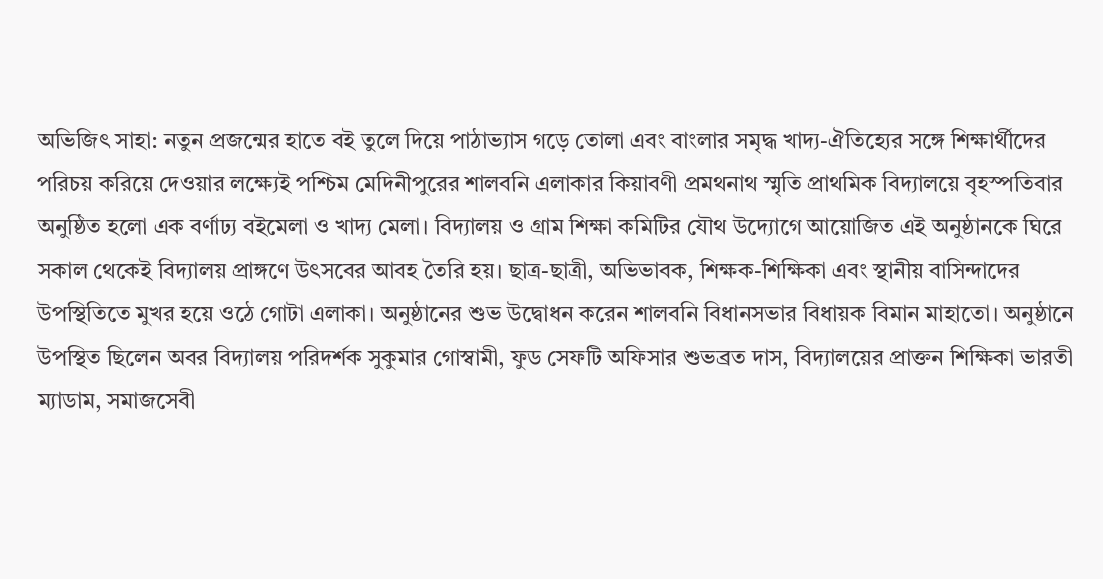অভিজিৎ সাহা: নতুন প্রজন্মের হাতে বই তুলে দিয়ে পাঠাভ্যাস গড়ে তোলা এবং বাংলার সমৃদ্ধ খাদ্য-ঐতিহ্যের সঙ্গে শিক্ষার্থীদের পরিচয় করিয়ে দেওয়ার লক্ষ্যেই পশ্চিম মেদিনীপুরের শালবনি এলাকার কিয়াবণী প্রমথনাথ স্মৃতি প্রাথমিক বিদ্যালয়ে বৃহস্পতিবার অনুষ্ঠিত হলো এক বর্ণাঢ্য বইমেলা ও খাদ্য মেলা। বিদ্যালয় ও গ্রাম শিক্ষা কমিটির যৌথ উদ্যোগে আয়োজিত এই অনুষ্ঠানকে ঘিরে সকাল থেকেই বিদ্যালয় প্রাঙ্গণে উৎসবের আবহ তৈরি হয়। ছাত্র-ছাত্রী, অভিভাবক, শিক্ষক-শিক্ষিকা এবং স্থানীয় বাসিন্দাদের উপস্থিতিতে মুখর হয়ে ওঠে গোটা এলাকা। অনুষ্ঠানের শুভ উদ্বোধন করেন শালবনি বিধানসভার বিধায়ক বিমান মাহাতো। অনুষ্ঠানে উপস্থিত ছিলেন অবর বিদ্যালয় পরিদর্শক সুকুমার গোস্বামী, ফুড সেফটি অফিসার শুভব্রত দাস, বিদ্যালয়ের প্রাক্তন শিক্ষিকা ভারতী ম্যাডাম, সমাজসেবী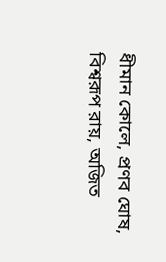ধীমান কোলে, প্রণব ঘোষ, বিশ্বরূপ রায়, অজিত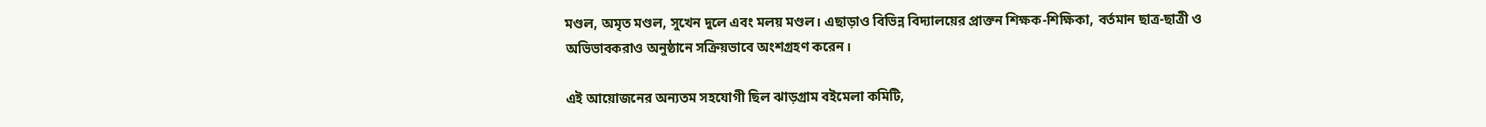মণ্ডল, অমৃত মণ্ডল, সুখেন দুলে এবং মলয় মণ্ডল। এছাড়াও বিভিন্ন বিদ্যালয়ের প্রাক্তন শিক্ষক-শিক্ষিকা, বর্তমান ছাত্র-ছাত্রী ও অভিভাবকরাও অনুষ্ঠানে সক্রিয়ভাবে অংশগ্রহণ করেন।

এই আয়োজনের অন্যতম সহযোগী ছিল ঝাড়গ্রাম বইমেলা কমিটি,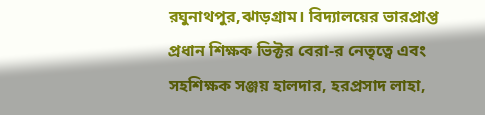রঘুনাথপুর,ঝাড়গ্রাম। বিদ্যালয়ের ভারপ্রাপ্ত প্রধান শিক্ষক ভিক্টর বেরা-র নেতৃত্বে এবং সহশিক্ষক সঞ্জয় হালদার, হরপ্রসাদ লাহা,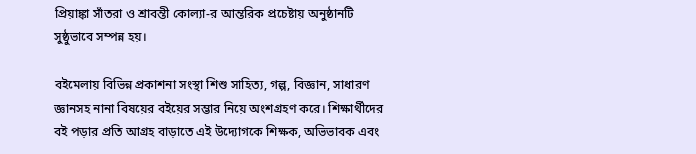প্রিয়াঙ্কা সাঁতরা ও শ্রাবন্তী কোল্যা-র আন্তরিক প্রচেষ্টায় অনুষ্ঠানটি সুষ্ঠুভাবে সম্পন্ন হয়।

বইমেলায় বিভিন্ন প্রকাশনা সংস্থা শিশু সাহিত্য, গল্প, বিজ্ঞান, সাধারণ জ্ঞানসহ নানা বিষয়ের বইয়ের সম্ভার নিয়ে অংশগ্রহণ করে। শিক্ষার্থীদের বই পড়ার প্রতি আগ্রহ বাড়াতে এই উদ্যোগকে শিক্ষক, অভিভাবক এবং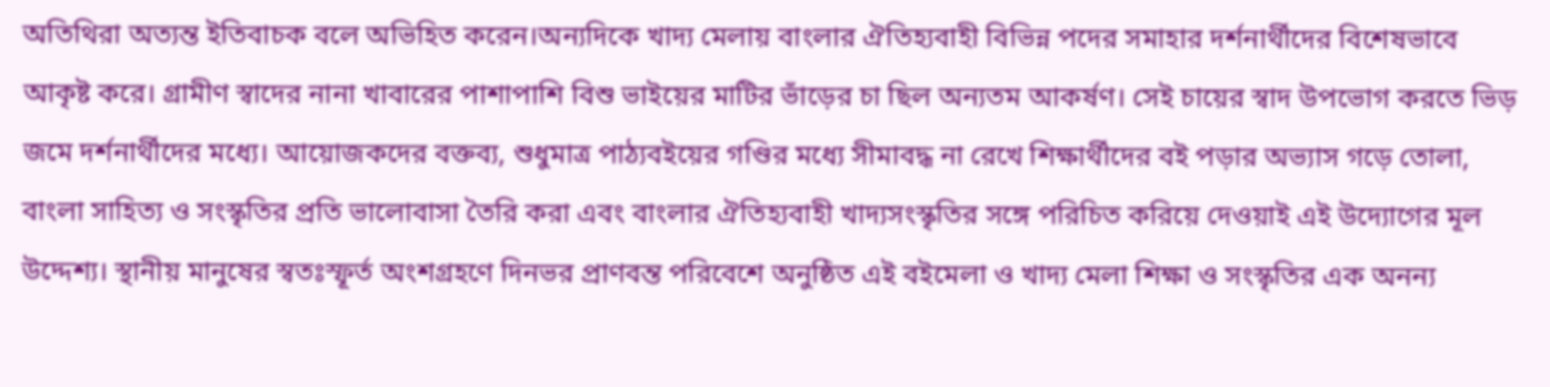অতিথিরা অত্যন্ত ইতিবাচক বলে অভিহিত করেন।অন্যদিকে খাদ্য মেলায় বাংলার ঐতিহ্যবাহী বিভিন্ন পদের সমাহার দর্শনার্থীদের বিশেষভাবে আকৃষ্ট করে। গ্রামীণ স্বাদের নানা খাবারের পাশাপাশি বিশু ভাইয়ের মাটির ভাঁড়ের চা ছিল অন্যতম আকর্ষণ। সেই চায়ের স্বাদ উপভোগ করতে ভিড় জমে দর্শনার্থীদের মধ্যে। আয়োজকদের বক্তব্য, শুধুমাত্র পাঠ্যবইয়ের গণ্ডির মধ্যে সীমাবদ্ধ না রেখে শিক্ষার্থীদের বই পড়ার অভ্যাস গড়ে তোলা, বাংলা সাহিত্য ও সংস্কৃতির প্রতি ভালোবাসা তৈরি করা এবং বাংলার ঐতিহ্যবাহী খাদ্যসংস্কৃতির সঙ্গে পরিচিত করিয়ে দেওয়াই এই উদ্যোগের মূল উদ্দেশ্য। স্থানীয় মানুষের স্বতঃস্ফূর্ত অংশগ্রহণে দিনভর প্রাণবন্ত পরিবেশে অনুষ্ঠিত এই বইমেলা ও খাদ্য মেলা শিক্ষা ও সংস্কৃতির এক অনন্য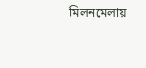মিলনমেলায়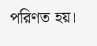পরিণত হয়।